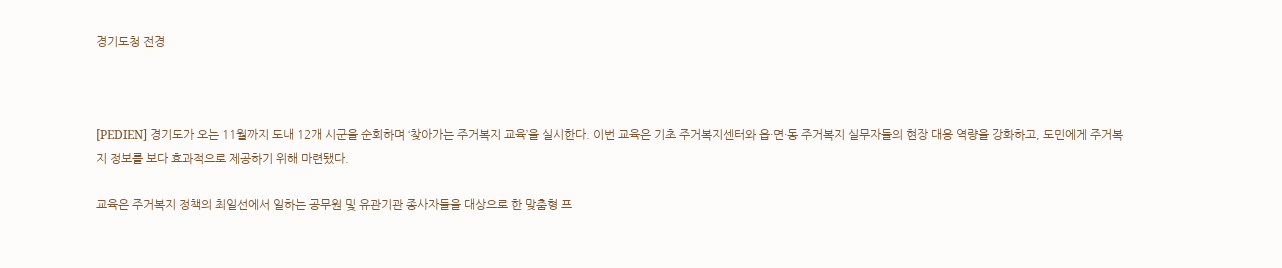경기도청 전경



[PEDIEN] 경기도가 오는 11월까지 도내 12개 시군을 순회하며 ‘찾아가는 주거복지 교육’을 실시한다. 이번 교육은 기초 주거복지센터와 읍·면·동 주거복지 실무자들의 현장 대응 역량을 강화하고, 도민에게 주거복지 정보를 보다 효과적으로 제공하기 위해 마련됐다.

교육은 주거복지 정책의 최일선에서 일하는 공무원 및 유관기관 종사자들을 대상으로 한 맞춤형 프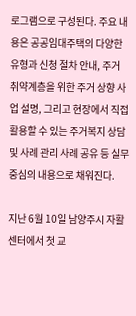로그램으로 구성된다. 주요 내용은 공공임대주택의 다양한 유형과 신청 절차 안내, 주거 취약계층을 위한 주거 상향 사업 설명, 그리고 현장에서 직접 활용할 수 있는 주거복지 상담 및 사례 관리 사례 공유 등 실무 중심의 내용으로 채워진다.

지난 6월 10일 남양주시 자활센터에서 첫 교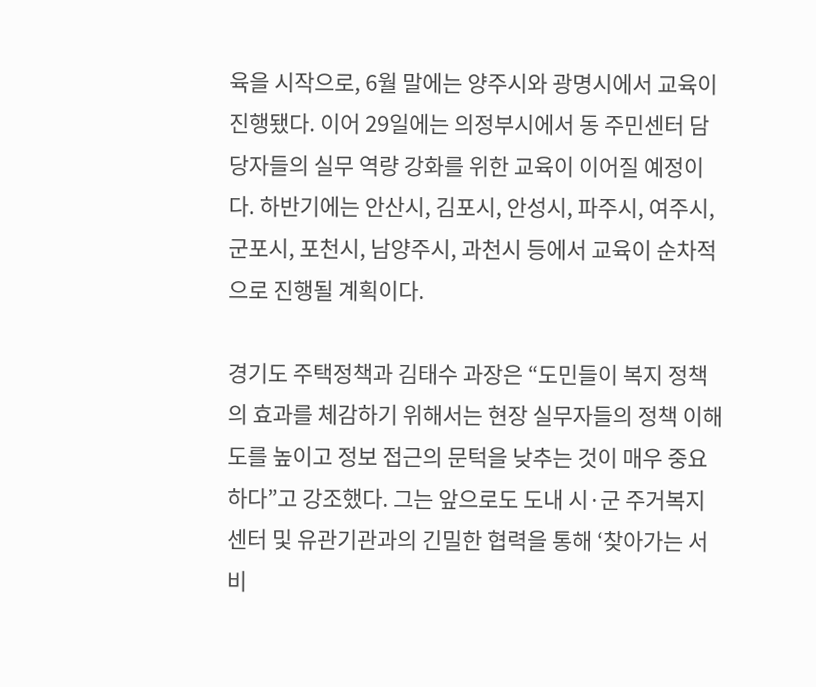육을 시작으로, 6월 말에는 양주시와 광명시에서 교육이 진행됐다. 이어 29일에는 의정부시에서 동 주민센터 담당자들의 실무 역량 강화를 위한 교육이 이어질 예정이다. 하반기에는 안산시, 김포시, 안성시, 파주시, 여주시, 군포시, 포천시, 남양주시, 과천시 등에서 교육이 순차적으로 진행될 계획이다.

경기도 주택정책과 김태수 과장은 “도민들이 복지 정책의 효과를 체감하기 위해서는 현장 실무자들의 정책 이해도를 높이고 정보 접근의 문턱을 낮추는 것이 매우 중요하다”고 강조했다. 그는 앞으로도 도내 시·군 주거복지센터 및 유관기관과의 긴밀한 협력을 통해 ‘찾아가는 서비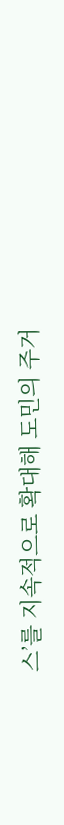스’를 지속적으로 확대해 도민의 주거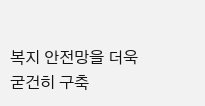복지 안전망을 더욱 굳건히 구축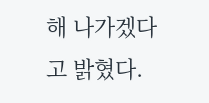해 나가겠다고 밝혔다.